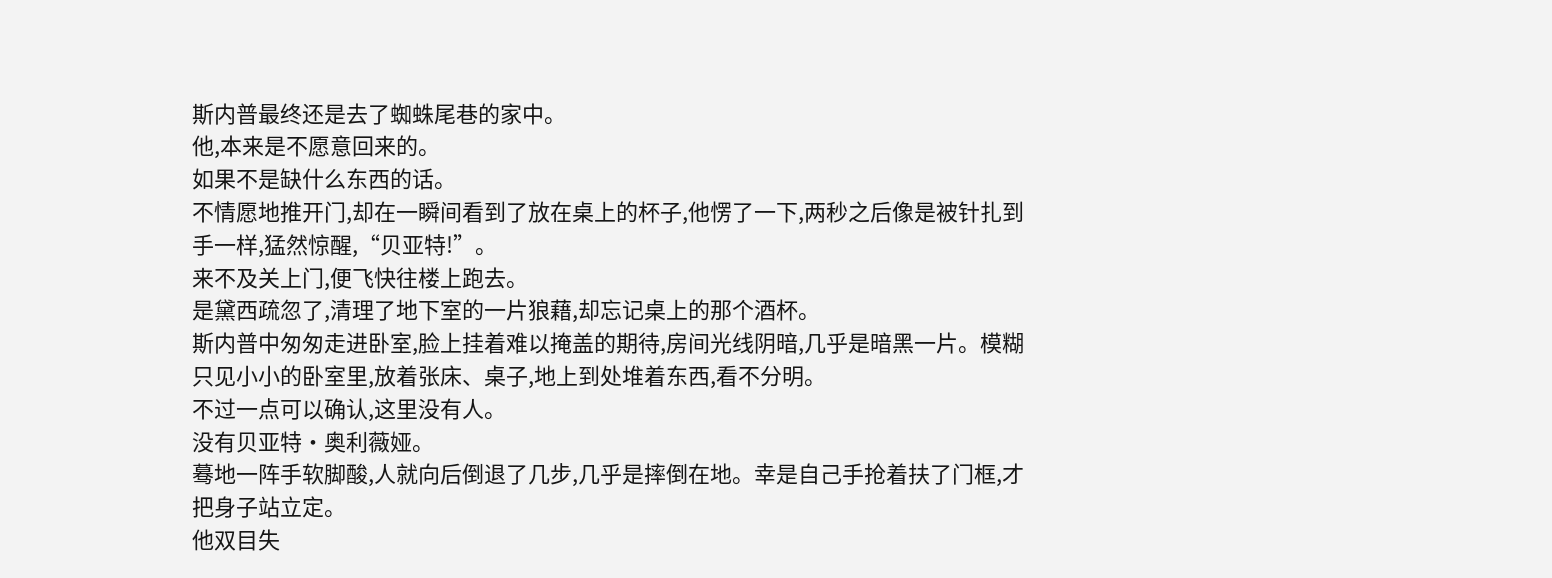斯内普最终还是去了蜘蛛尾巷的家中。
他,本来是不愿意回来的。
如果不是缺什么东西的话。
不情愿地推开门,却在一瞬间看到了放在桌上的杯子,他愣了一下,两秒之后像是被针扎到手一样,猛然惊醒,“贝亚特!”。
来不及关上门,便飞快往楼上跑去。
是黛西疏忽了,清理了地下室的一片狼藉,却忘记桌上的那个酒杯。
斯内普中匆匆走进卧室,脸上挂着难以掩盖的期待,房间光线阴暗,几乎是暗黑一片。模糊只见小小的卧室里,放着张床、桌子,地上到处堆着东西,看不分明。
不过一点可以确认,这里没有人。
没有贝亚特·奥利薇娅。
蓦地一阵手软脚酸,人就向后倒退了几步,几乎是摔倒在地。幸是自己手抢着扶了门框,才把身子站立定。
他双目失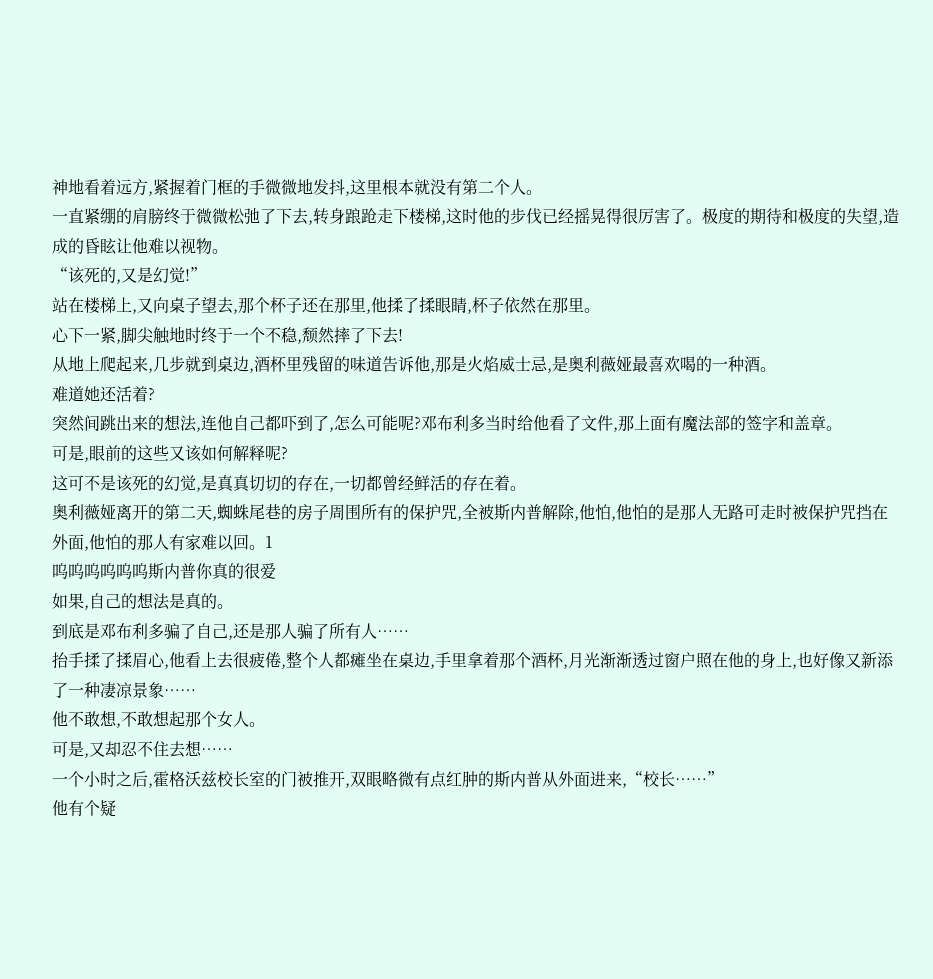神地看着远方,紧握着门框的手微微地发抖,这里根本就没有第二个人。
一直紧绷的肩膀终于微微松弛了下去,转身踉跄走下楼梯,这时他的步伐已经摇晃得很厉害了。极度的期待和极度的失望,造成的昏眩让他难以视物。
“该死的,又是幻觉!”
站在楼梯上,又向桌子望去,那个杯子还在那里,他揉了揉眼睛,杯子依然在那里。
心下一紧,脚尖触地时终于一个不稳,颓然摔了下去!
从地上爬起来,几步就到桌边,酒杯里残留的味道告诉他,那是火焰威士忌,是奥利薇娅最喜欢喝的一种酒。
难道她还活着?
突然间跳出来的想法,连他自己都吓到了,怎么可能呢?邓布利多当时给他看了文件,那上面有魔法部的签字和盖章。
可是,眼前的这些又该如何解释呢?
这可不是该死的幻觉,是真真切切的存在,一切都曾经鲜活的存在着。
奥利薇娅离开的第二天,蜘蛛尾巷的房子周围所有的保护咒,全被斯内普解除,他怕,他怕的是那人无路可走时被保护咒挡在外面,他怕的那人有家难以回。1
呜呜呜呜呜呜斯内普你真的很爱
如果,自己的想法是真的。
到底是邓布利多骗了自己,还是那人骗了所有人……
抬手揉了揉眉心,他看上去很疲倦,整个人都瘫坐在桌边,手里拿着那个酒杯,月光渐渐透过窗户照在他的身上,也好像又新添了一种凄凉景象……
他不敢想,不敢想起那个女人。
可是,又却忍不住去想……
一个小时之后,霍格沃兹校长室的门被推开,双眼略微有点红肿的斯内普从外面进来,“校长……”
他有个疑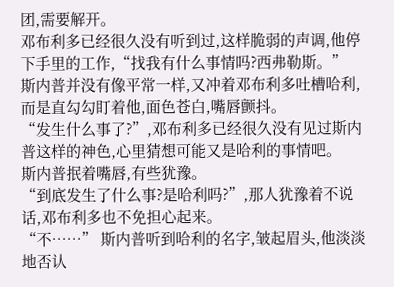团,需要解开。
邓布利多已经很久没有听到过,这样脆弱的声调,他停下手里的工作,“找我有什么事情吗?西弗勒斯。”
斯内普并没有像平常一样,又冲着邓布利多吐槽哈利,而是直勾勾盯着他,面色苍白,嘴唇颤抖。
“发生什么事了?”,邓布利多已经很久没有见过斯内普这样的神色,心里猜想可能又是哈利的事情吧。
斯内普抿着嘴唇,有些犹豫。
“到底发生了什么事?是哈利吗?”,那人犹豫着不说话,邓布利多也不免担心起来。
“不……” 斯内普听到哈利的名字,皱起眉头,他淡淡地否认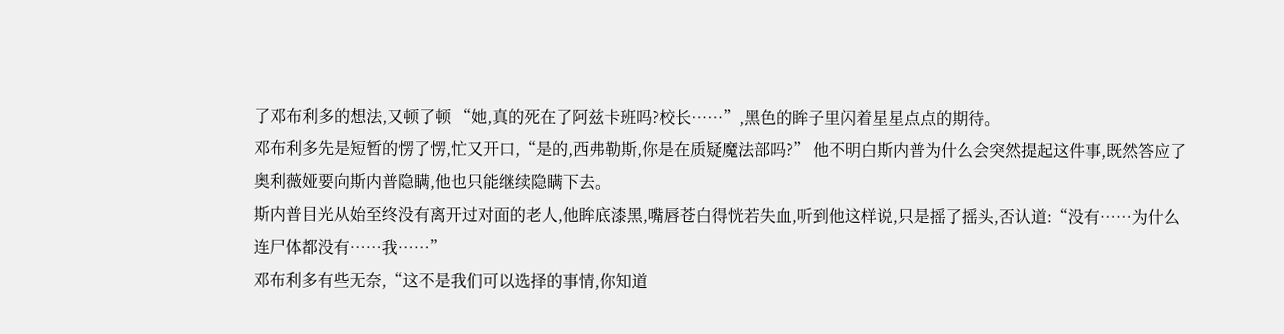了邓布利多的想法,又顿了顿 “她,真的死在了阿兹卡班吗?校长……”,黑色的眸子里闪着星星点点的期待。
邓布利多先是短暂的愣了愣,忙又开口,“是的,西弗勒斯,你是在质疑魔法部吗?” 他不明白斯内普为什么会突然提起这件事,既然答应了奥利薇娅要向斯内普隐瞒,他也只能继续隐瞒下去。
斯内普目光从始至终没有离开过对面的老人,他眸底漆黑,嘴唇苍白得恍若失血,听到他这样说,只是摇了摇头,否认道:“没有……为什么连尸体都没有……我……”
邓布利多有些无奈,“这不是我们可以选择的事情,你知道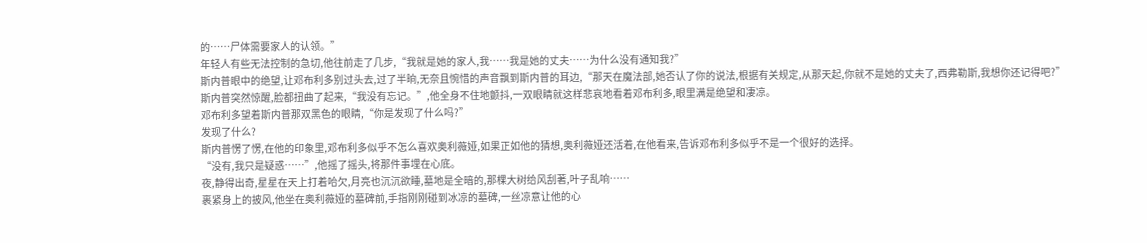的……尸体需要家人的认领。”
年轻人有些无法控制的急切,他往前走了几步,“我就是她的家人,我……我是她的丈夫……为什么没有通知我?”
斯内普眼中的绝望,让邓布利多别过头去,过了半晌,无奈且惋惜的声音飘到斯内普的耳边,“那天在魔法部,她否认了你的说法,根据有关规定,从那天起,你就不是她的丈夫了,西弗勒斯,我想你还记得吧?”
斯内普突然惊醒,脸都扭曲了起来,“我没有忘记。”,他全身不住地颤抖,一双眼睛就这样悲哀地看着邓布利多,眼里满是绝望和凄凉。
邓布利多望着斯内普那双黑色的眼睛,“你是发现了什么吗?”
发现了什么?
斯内普愣了愣,在他的印象里,邓布利多似乎不怎么喜欢奥利薇娅,如果正如他的猜想,奥利薇娅还活着,在他看来,告诉邓布利多似乎不是一个很好的选择。
“没有,我只是疑惑……”,他摇了摇头,将那件事埋在心底。
夜,静得出奇,星星在天上打着哈欠,月亮也沉沉欲睡,墓地是全暗的,那棵大树给风刮著,叶子乱响……
裹紧身上的披风,他坐在奥利薇娅的墓碑前,手指刚刚碰到冰凉的墓碑,一丝凉意让他的心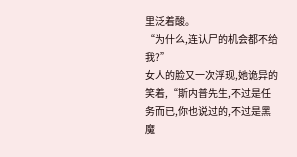里泛着酸。
“为什么,连认尸的机会都不给我?”
女人的脸又一次浮现,她诡异的笑着,“斯内普先生,不过是任务而已,你也说过的,不过是黑魔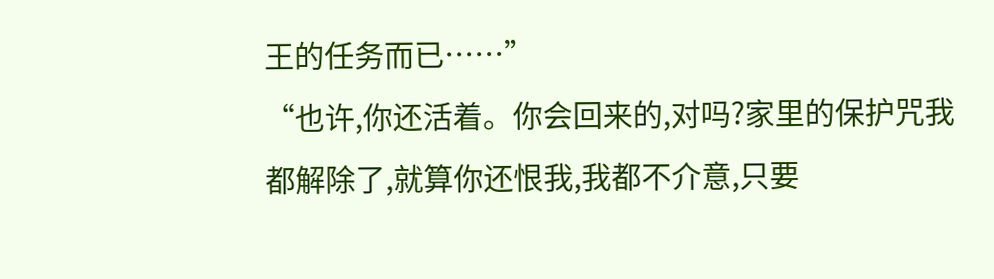王的任务而已……”
“也许,你还活着。你会回来的,对吗?家里的保护咒我都解除了,就算你还恨我,我都不介意,只要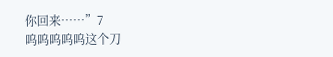你回来……”7
呜呜呜呜呜这个刀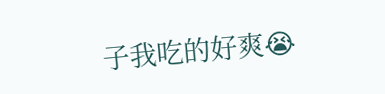子我吃的好爽😭